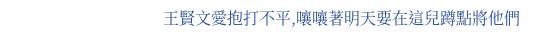王賢文愛抱打不平,嚷嚷著明天要在這兒蹲點將他們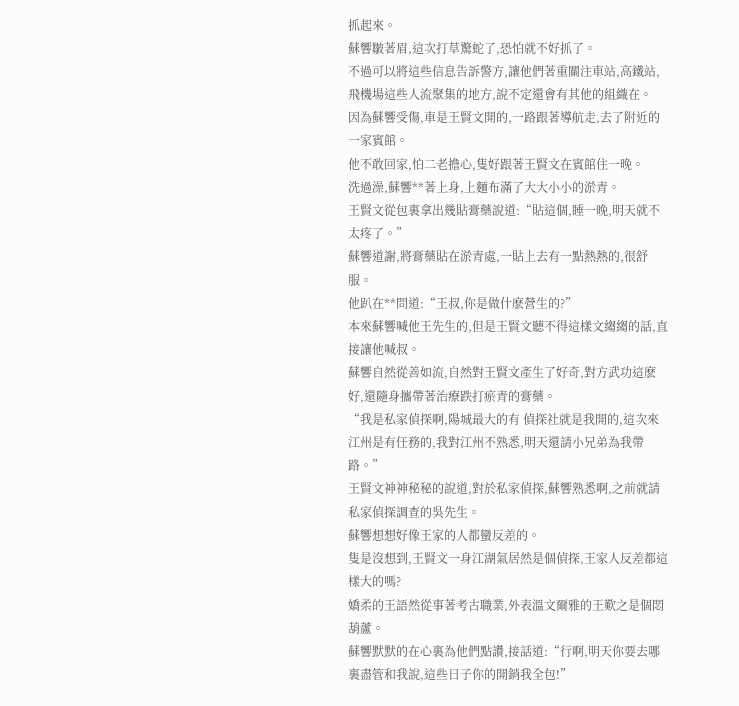抓起來。
蘇響皺著眉,這次打草驚蛇了,恐怕就不好抓了。
不過可以將這些信息告訴警方,讓他們著重關注車站,高鐵站,飛機場這些人流聚集的地方,說不定還會有其他的組織在。
因為蘇響受傷,車是王賢文開的,一路跟著導航走,去了附近的一家賓館。
他不敢回家,怕二老擔心,隻好跟著王賢文在賓館住一晚。
洗過澡,蘇響**著上身,上麵布滿了大大小小的淤青。
王賢文從包裏拿出幾貼膏藥說道:“貼這個,睡一晚,明天就不太疼了。”
蘇響道謝,將膏藥貼在淤青處,一貼上去有一點熱熱的,很舒服。
他趴在**問道:“王叔,你是做什麽營生的?”
本來蘇響喊他王先生的,但是王賢文聽不得這樣文縐縐的話,直接讓他喊叔。
蘇響自然從善如流,自然對王賢文產生了好奇,對方武功這麽好,還隨身攜帶著治療跌打瘀青的膏藥。
“我是私家偵探啊,陽城最大的有 偵探社就是我開的,這次來江州是有任務的,我對江州不熟悉,明天還請小兄弟為我帶路。”
王賢文神神秘秘的說道,對於私家偵探,蘇響熟悉啊,之前就請私家偵探調查的吳先生。
蘇響想想好像王家的人都蠻反差的。
隻是沒想到,王賢文一身江湖氣居然是個偵探,王家人反差都這樣大的嗎?
嬌柔的王語然從事著考古職業,外表溫文爾雅的王歎之是個悶葫蘆。
蘇響默默的在心裏為他們點讚,接話道:“行啊,明天你要去哪裏盡管和我說,這些日子你的開銷我全包!”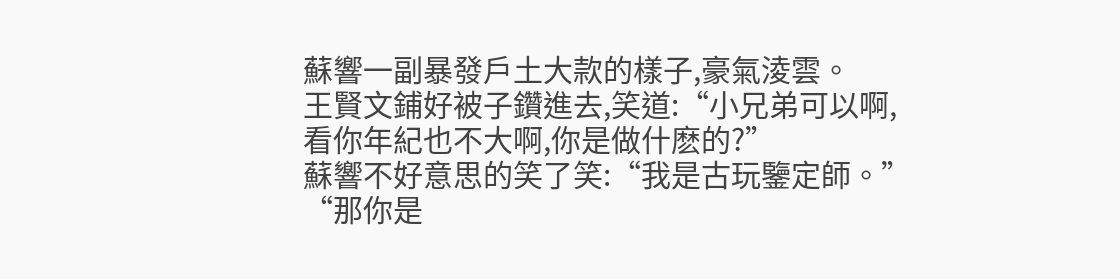蘇響一副暴發戶土大款的樣子,豪氣淩雲。
王賢文鋪好被子鑽進去,笑道:“小兄弟可以啊,看你年紀也不大啊,你是做什麽的?”
蘇響不好意思的笑了笑:“我是古玩鑒定師。”
“那你是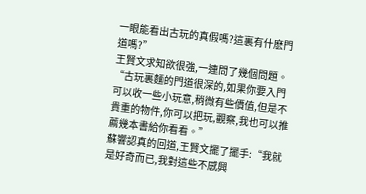一眼能看出古玩的真假嗎?這裏有什麽門道嗎?”
王賢文求知欲很強,一連問了幾個問題。
“古玩裏麵的門道很深的,如果你要入門可以收一些小玩意,稍微有些價值,但是不貴重的物件,你可以把玩,觀察,我也可以推薦幾本書給你看看。”
蘇響認真的回道,王賢文擺了擺手:“我就是好奇而已,我對這些不感興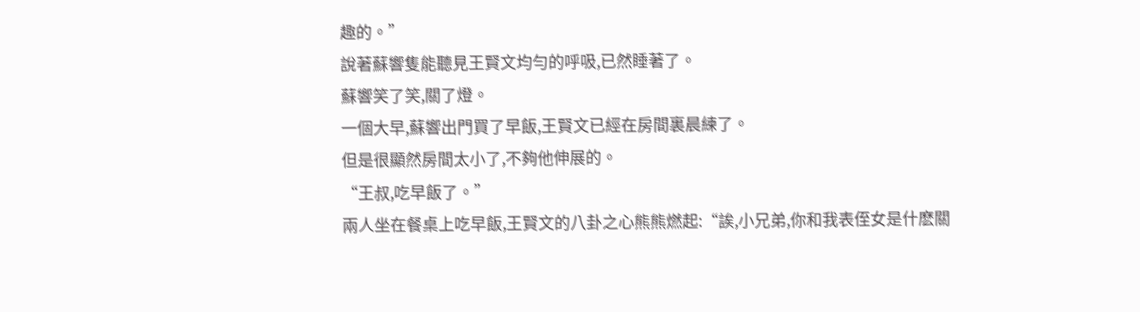趣的。”
說著蘇響隻能聽見王賢文均勻的呼吸,已然睡著了。
蘇響笑了笑,關了燈。
一個大早,蘇響出門買了早飯,王賢文已經在房間裏晨練了。
但是很顯然房間太小了,不夠他伸展的。
“王叔,吃早飯了。”
兩人坐在餐桌上吃早飯,王賢文的八卦之心熊熊燃起:“誒,小兄弟,你和我表侄女是什麽關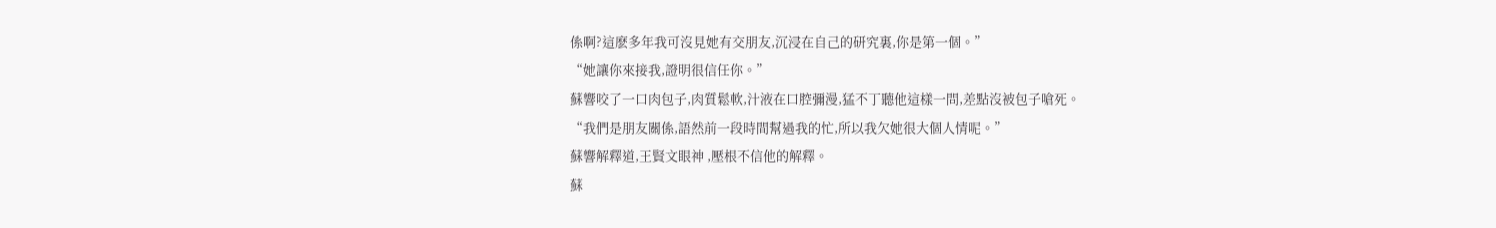係啊?這麽多年我可沒見她有交朋友,沉浸在自己的研究裏,你是第一個。”
“她讓你來接我,證明很信任你。”
蘇響咬了一口肉包子,肉質鬆軟,汁液在口腔彌漫,猛不丁聽他這樣一問,差點沒被包子嗆死。
“我們是朋友關係,語然前一段時間幫過我的忙,所以我欠她很大個人情呢。”
蘇響解釋道,王賢文眼神 ,壓根不信他的解釋。
蘇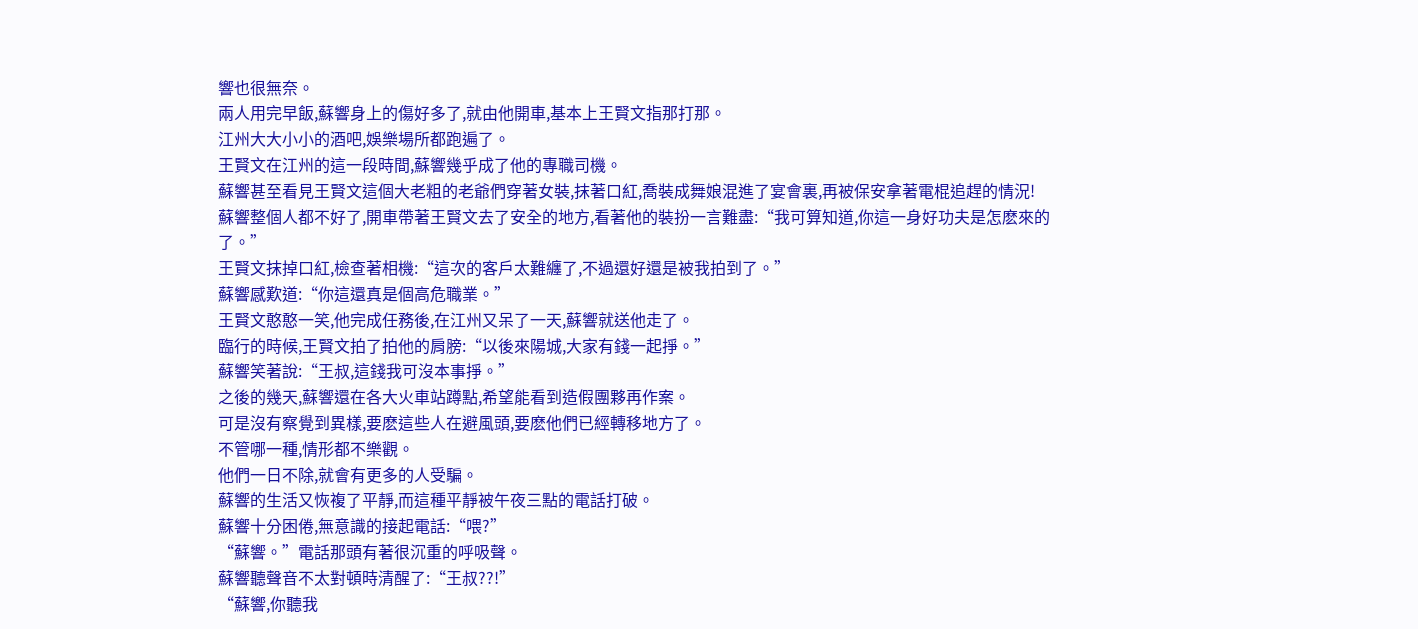響也很無奈。
兩人用完早飯,蘇響身上的傷好多了,就由他開車,基本上王賢文指那打那。
江州大大小小的酒吧,娛樂場所都跑遍了。
王賢文在江州的這一段時間,蘇響幾乎成了他的專職司機。
蘇響甚至看見王賢文這個大老粗的老爺們穿著女裝,抹著口紅,喬裝成舞娘混進了宴會裏,再被保安拿著電棍追趕的情況!
蘇響整個人都不好了,開車帶著王賢文去了安全的地方,看著他的裝扮一言難盡:“我可算知道,你這一身好功夫是怎麽來的了。”
王賢文抹掉口紅,檢查著相機:“這次的客戶太難纏了,不過還好還是被我拍到了。”
蘇響感歎道:“你這還真是個高危職業。”
王賢文憨憨一笑,他完成任務後,在江州又呆了一天,蘇響就送他走了。
臨行的時候,王賢文拍了拍他的肩膀:“以後來陽城,大家有錢一起掙。”
蘇響笑著說:“王叔,這錢我可沒本事掙。”
之後的幾天,蘇響還在各大火車站蹲點,希望能看到造假團夥再作案。
可是沒有察覺到異樣,要麽這些人在避風頭,要麽他們已經轉移地方了。
不管哪一種,情形都不樂觀。
他們一日不除,就會有更多的人受騙。
蘇響的生活又恢複了平靜,而這種平靜被午夜三點的電話打破。
蘇響十分困倦,無意識的接起電話:“喂?”
“蘇響。”電話那頭有著很沉重的呼吸聲。
蘇響聽聲音不太對頓時清醒了:“王叔??!”
“蘇響,你聽我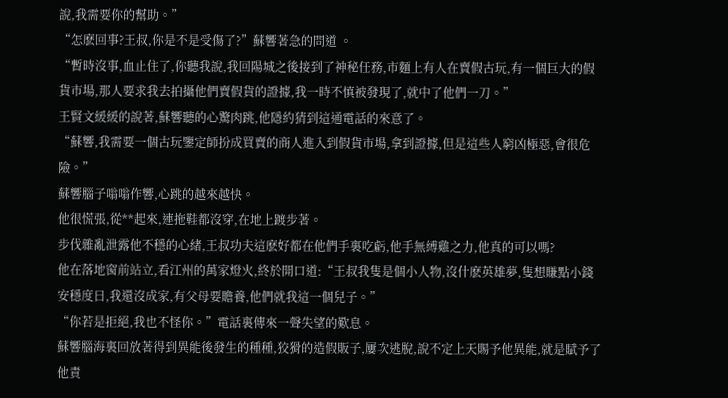說,我需要你的幫助。”
“怎麽回事?王叔,你是不是受傷了?”蘇響著急的問道 。
“暫時沒事,血止住了,你聽我說,我回陽城之後接到了神秘任務,市麵上有人在賣假古玩,有一個巨大的假貨市場,那人要求我去拍攝他們賣假貨的證據,我一時不慎被發現了,就中了他們一刀。”
王賢文緩緩的說著,蘇響聽的心驚肉跳,他隱約猜到這通電話的來意了。
“蘇響,我需要一個古玩鑒定師扮成買賣的商人進入到假貨市場,拿到證據,但是這些人窮凶極惡,會很危險。”
蘇響腦子嗡嗡作響,心跳的越來越快。
他很慌張,從**起來,連拖鞋都沒穿,在地上踱步著。
步伐雜亂泄露他不穩的心緒,王叔功夫這麽好都在他們手裏吃虧,他手無縛雞之力,他真的可以嗎?
他在落地窗前站立,看江州的萬家燈火,終於開口道:“王叔我隻是個小人物,沒什麽英雄夢,隻想賺點小錢安穩度日,我還沒成家,有父母要贍養,他們就我這一個兒子。”
“你若是拒絕,我也不怪你。”電話裏傳來一聲失望的歎息。
蘇響腦海裏回放著得到異能後發生的種種,狡猾的造假販子,屢次逃脫,說不定上天賜予他異能,就是賦予了他責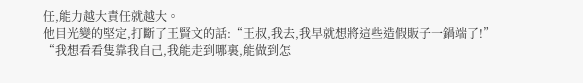任,能力越大責任就越大。
他目光變的堅定,打斷了王賢文的話:“王叔,我去,我早就想將這些造假販子一鍋端了!”
“我想看看隻靠我自己,我能走到哪裏,能做到怎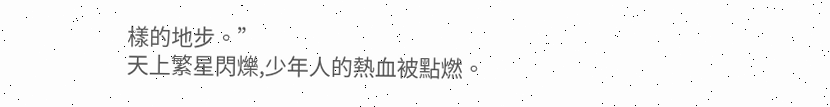樣的地步。”
天上繁星閃爍,少年人的熱血被點燃。